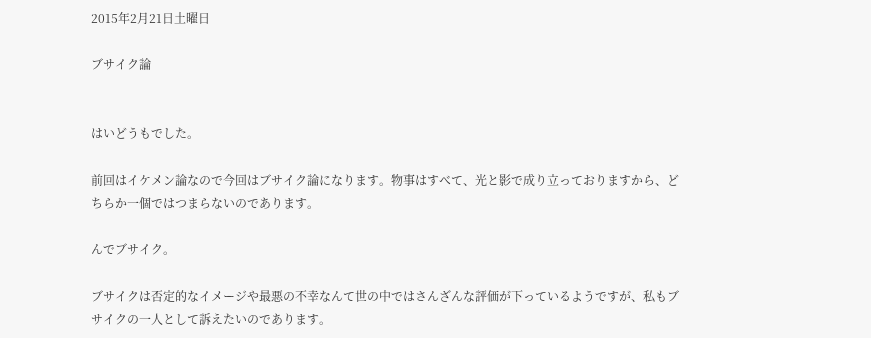2015年2月21日土曜日

ブサイク論


はいどうもでした。

前回はイケメン論なので今回はブサイク論になります。物事はすべて、光と影で成り立っておりますから、どちらか一個ではつまらないのであります。

んでブサイク。

ブサイクは否定的なイメージや最悪の不幸なんて世の中ではさんざんな評価が下っているようですが、私もブサイクの一人として訴えたいのであります。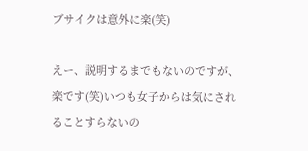ブサイクは意外に楽(笑)

えー、説明するまでもないのですが、楽です(笑)いつも女子からは気にされることすらないの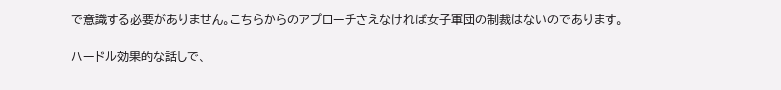で意識する必要がありません。こちらからのアプローチさえなければ女子軍団の制裁はないのであります。

ハードル効果的な話しで、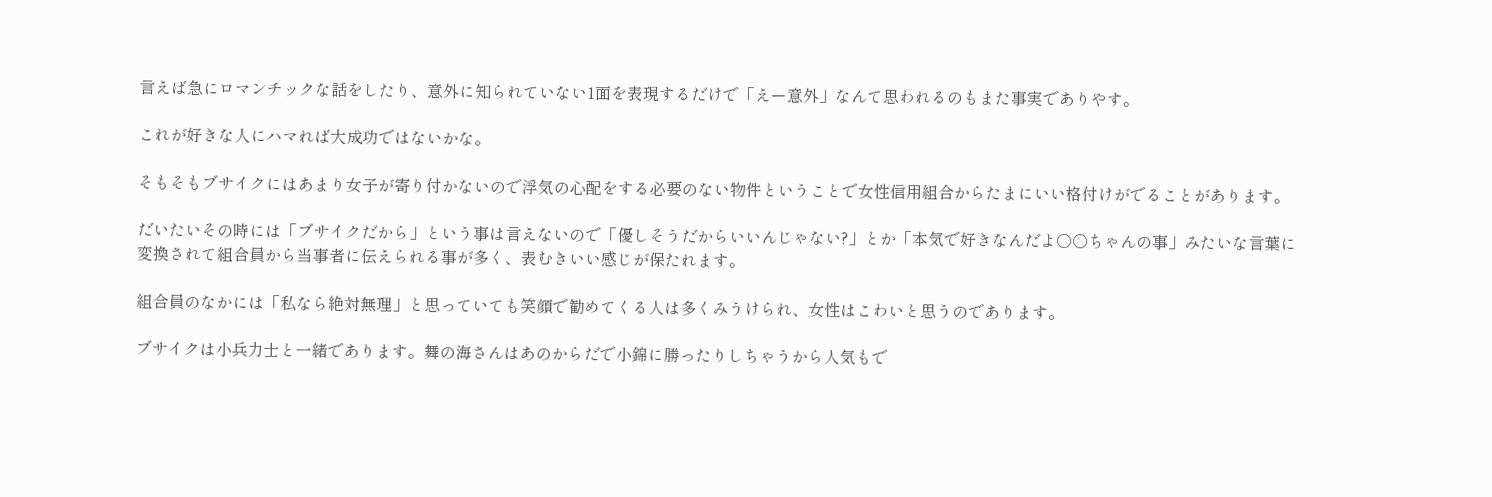言えば急にロマンチックな話をしたり、意外に知られていない1面を表現するだけで「えー意外」なんて思われるのもまた事実でありやす。

これが好きな人にハマれば大成功ではないかな。

そもそもブサイクにはあまり女子が寄り付かないので浮気の心配をする必要のない物件ということで女性信用組合からたまにいい格付けがでることがあります。

だいたいその時には「ブサイクだから」という事は言えないので「優しそうだからいいんじゃない?」とか「本気で好きなんだよ○○ちゃんの事」みたいな言葉に変換されて組合員から当事者に伝えられる事が多く、表むきいい感じが保たれます。

組合員のなかには「私なら絶対無理」と思っていても笑顔で勧めてくる人は多くみうけられ、女性はこわいと思うのであります。

ブサイクは小兵力士と一緒であります。舞の海さんはあのからだで小錦に勝ったりしちゃうから人気もで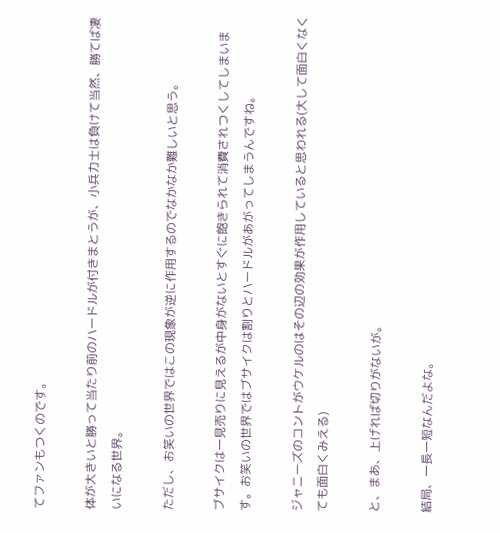てファンもつくのです。

体が大きいと勝って当たり前のハードルが付きまとうが、小兵力士は負けて当然、勝てば凄いになる世界。

ただし、お笑いの世界ではこの現象が逆に作用するのでなかなか難しいと思う。

ブサイクは一見売りに見えるが中身がないとすぐに飽きられて消費されつくしてしまいます。お笑いの世界ではブサイクは割りとハードルがあがってしまうんですね。

ジャニーズのコントがウケルのはその辺の効果が作用していると思われる(大して面白くなくても面白くみえる)

と、まあ、上げれば切りがないが。

結局、一長一短なんだよな。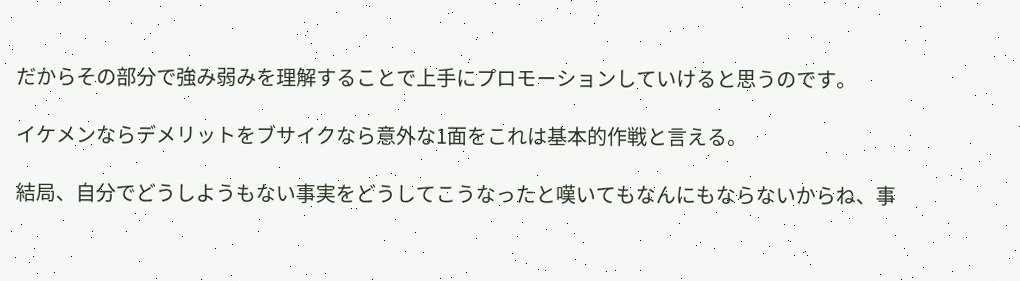だからその部分で強み弱みを理解することで上手にプロモーションしていけると思うのです。

イケメンならデメリットをブサイクなら意外な1面をこれは基本的作戦と言える。

結局、自分でどうしようもない事実をどうしてこうなったと嘆いてもなんにもならないからね、事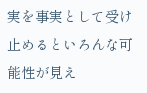実を事実として受け止めるといろんな可能性が見え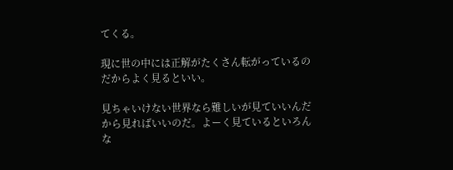てくる。

現に世の中には正解がたくさん転がっているのだからよく見るといい。

見ちゃいけない世界なら難しいが見ていいんだから見ればいいのだ。よーく見ているといろんな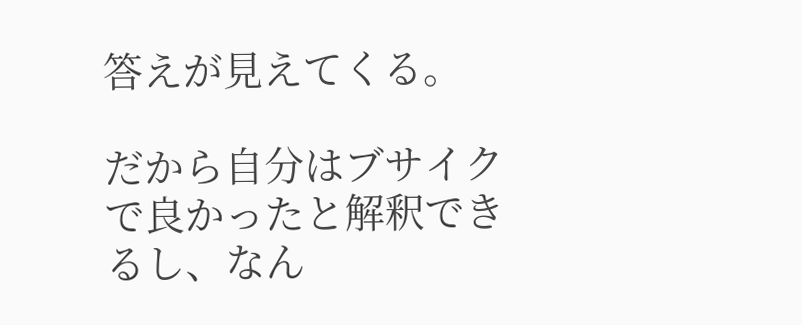答えが見えてくる。

だから自分はブサイクで良かったと解釈できるし、なん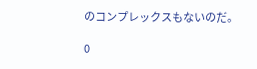のコンプレックスもないのだ。

0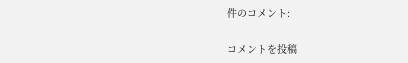件のコメント:

コメントを投稿